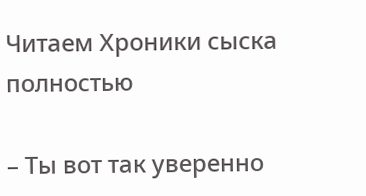Читаем Хроники сыска полностью

– Ты вот так уверенно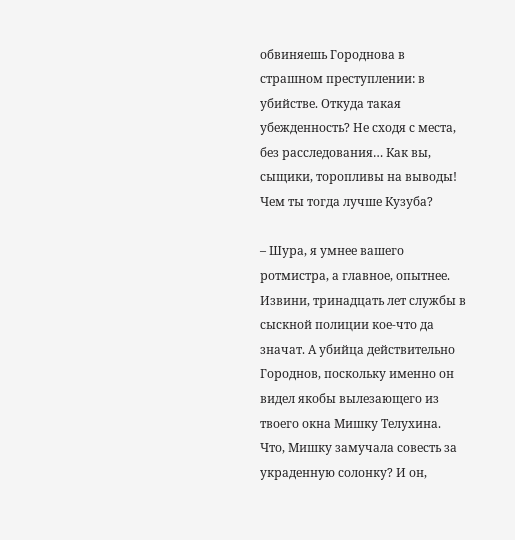обвиняешь Городнова в страшном преступлении: в убийстве. Откуда такая убежденность? Не сходя с места, без расследования… Как вы, сыщики, торопливы на выводы! Чем ты тогда лучше Кузуба?

– Шура, я умнее вашего ротмистра, а главное, опытнее. Извини, тринадцать лет службы в сыскной полиции кое-что да значат. А убийца действительно Городнов, поскольку именно он видел якобы вылезающего из твоего окна Мишку Телухина. Что, Мишку замучала совесть за украденную солонку? И он,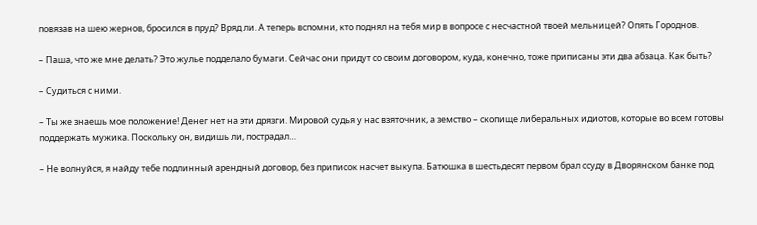повязав на шею жернов, бросился в пруд? Вряд ли. А теперь вспомни, кто поднял на тебя мир в вопросе с несчастной твоей мельницей? Опять Городнов.

– Паша, что же мне делать? Это жулье подделало бумаги. Сейчас они придут со своим договором, куда, конечно, тоже приписаны эти два абзаца. Как быть?

– Судиться с ними.

– Ты же знаешь мое положение! Денег нет на эти дрязги. Мировой судья у нас взяточник, а земство – скопище либеральных идиотов, которые во всем готовы поддержать мужика. Поскольку он, видишь ли, пострадал…

– Не волнуйся, я найду тебе подлинный арендный договор, без приписок насчет выкупа. Батюшка в шестьдесят первом брал ссуду в Дворянском банке под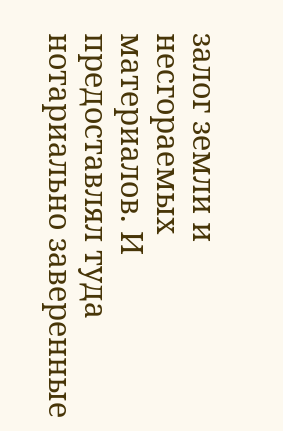залог земли и несгораемых материалов. И предоставлял туда нотариально заверенные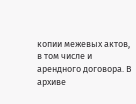копии межевых актов, в том числе и арендного договора. В архиве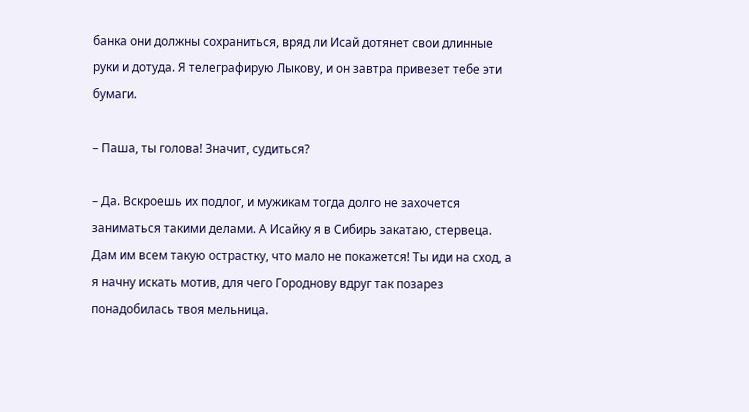банка они должны сохраниться, вряд ли Исай дотянет свои длинные руки и дотуда. Я телеграфирую Лыкову, и он завтра привезет тебе эти бумаги.

– Паша, ты голова! Значит, судиться?

– Да. Вскроешь их подлог, и мужикам тогда долго не захочется заниматься такими делами. А Исайку я в Сибирь закатаю, стервеца. Дам им всем такую острастку, что мало не покажется! Ты иди на сход, а я начну искать мотив, для чего Городнову вдруг так позарез понадобилась твоя мельница.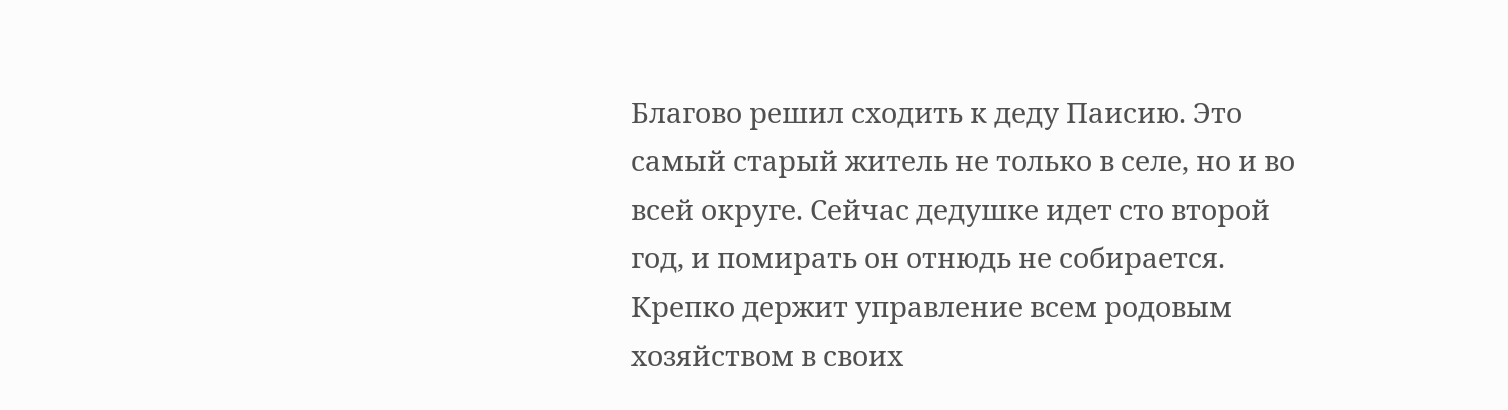Благово решил сходить к деду Паисию. Это самый старый житель не только в селе, но и во всей округе. Сейчас дедушке идет сто второй год, и помирать он отнюдь не собирается. Крепко держит управление всем родовым хозяйством в своих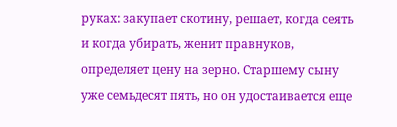руках: закупает скотину, решает, когда сеять и когда убирать, женит правнуков, определяет цену на зерно. Старшему сыну уже семьдесят пять, но он удостаивается еще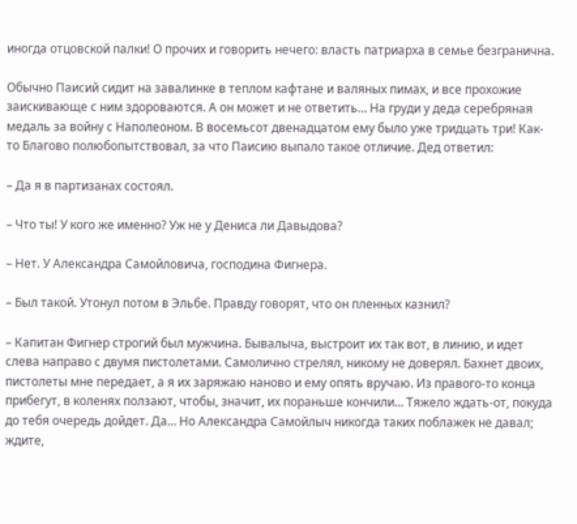иногда отцовской палки! О прочих и говорить нечего: власть патриарха в семье безгранична.

Обычно Паисий сидит на завалинке в теплом кафтане и валяных пимах, и все прохожие заискивающе с ним здороваются. А он может и не ответить… На груди у деда серебряная медаль за войну с Наполеоном. В восемьсот двенадцатом ему было уже тридцать три! Как-то Благово полюбопытствовал, за что Паисию выпало такое отличие. Дед ответил:

– Да я в партизанах состоял.

– Что ты! У кого же именно? Уж не у Дениса ли Давыдова?

– Нет. У Александра Самойловича, господина Фигнера.

– Был такой. Утонул потом в Эльбе. Правду говорят, что он пленных казнил?

– Капитан Фигнер строгий был мужчина. Бывалыча, выстроит их так вот, в линию, и идет слева направо с двумя пистолетами. Самолично стрелял, никому не доверял. Бахнет двоих, пистолеты мне передает, а я их заряжаю наново и ему опять вручаю. Из правого-то конца прибегут, в коленях ползают, чтобы, значит, их пораньше кончили… Тяжело ждать-от, покуда до тебя очередь дойдет. Да… Но Александра Самойлыч никогда таких поблажек не давал; ждите,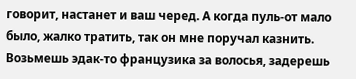говорит, настанет и ваш черед. А когда пуль-от мало было, жалко тратить, так он мне поручал казнить. Возьмешь эдак-то французика за волосья, задерешь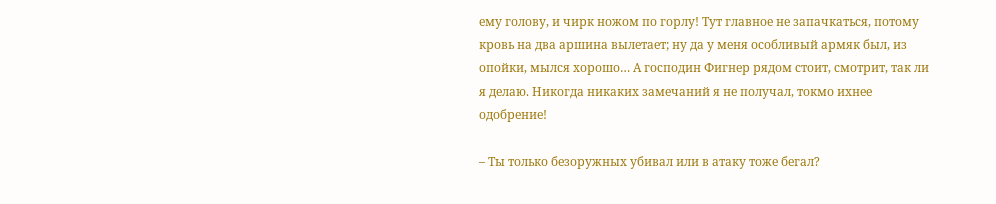ему голову, и чирк ножом по горлу! Тут главное не запачкаться, потому кровь на два аршина вылетает; ну да у меня особливый армяк был, из опойки, мылся хорошо… А господин Фигнер рядом стоит, смотрит, так ли я делаю. Никогда никаких замечаний я не получал, токмо ихнее одобрение!

– Ты только безоружных убивал или в атаку тоже бегал?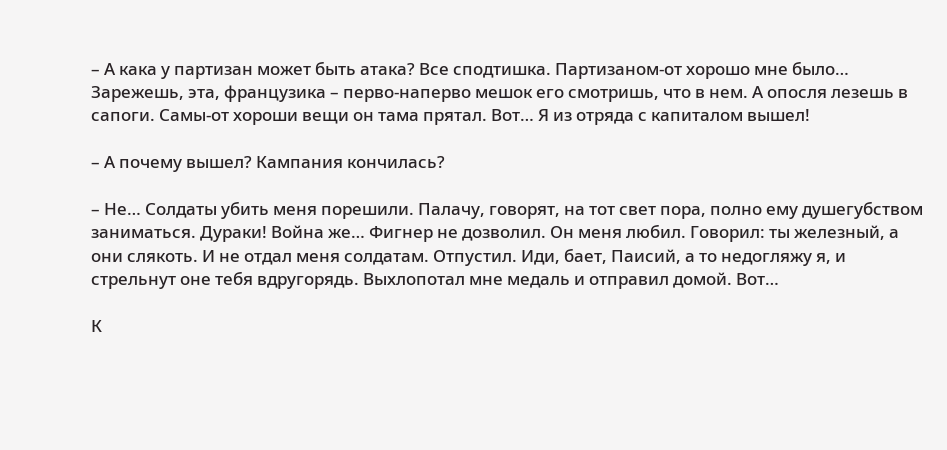– А кака у партизан может быть атака? Все сподтишка. Партизаном-от хорошо мне было… Зарежешь, эта, французика – перво-наперво мешок его смотришь, что в нем. А опосля лезешь в сапоги. Самы-от хороши вещи он тама прятал. Вот… Я из отряда с капиталом вышел!

– А почему вышел? Кампания кончилась?

– Не… Солдаты убить меня порешили. Палачу, говорят, на тот свет пора, полно ему душегубством заниматься. Дураки! Война же… Фигнер не дозволил. Он меня любил. Говорил: ты железный, а они слякоть. И не отдал меня солдатам. Отпустил. Иди, бает, Паисий, а то недогляжу я, и стрельнут оне тебя вдругорядь. Выхлопотал мне медаль и отправил домой. Вот…

К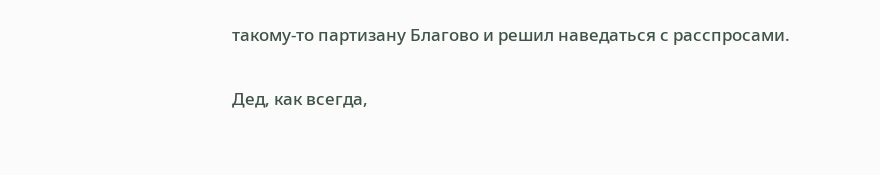такому-то партизану Благово и решил наведаться с расспросами.

Дед, как всегда,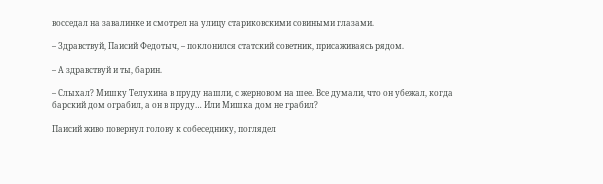восседал на завалинке и смотрел на улицу стариковскими совиными глазами.

– Здравствуй, Паисий Федотыч, – поклонился статский советник, присаживаясь рядом.

– А здравствуй и ты, барин.

– Слыхал? Мишку Телухина в пруду нашли, с жерновом на шее. Все думали, что он убежал, когда барский дом ограбил, а он в пруду… Или Мишка дом не грабил?

Паисий живо повернул голову к собеседнику, поглядел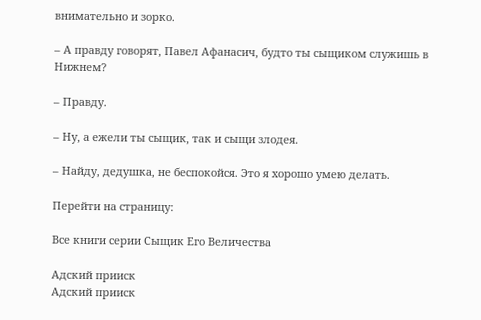внимательно и зорко.

– А правду говорят, Павел Афанасич, будто ты сыщиком служишь в Нижнем?

– Правду.

– Ну, а ежели ты сыщик, так и сыщи злодея.

– Найду, дедушка, не беспокойся. Это я хорошо умею делать.

Перейти на страницу:

Все книги серии Сыщик Его Величества

Адский прииск
Адский прииск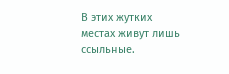В этих жутких местах живут лишь ссыльные.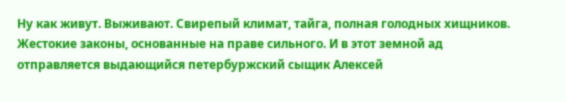Ну как живут. Выживают. Свирепый климат, тайга, полная голодных хищников. Жестокие законы, основанные на праве сильного. И в этот земной ад отправляется выдающийся петербуржский сыщик Алексей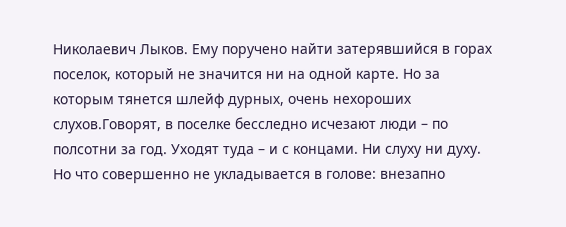Николаевич Лыков. Ему поручено найти затерявшийся в горах поселок, который не значится ни на одной карте. Но за которым тянется шлейф дурных, очень нехороших слухов.Говорят, в поселке бесследно исчезают люди – по полсотни за год. Уходят туда – и с концами. Ни слуху ни духу. Но что совершенно не укладывается в голове: внезапно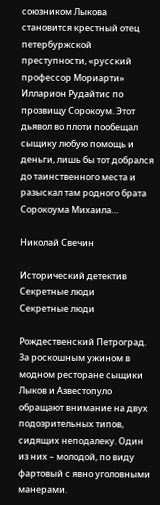союзником Лыкова становится крестный отец петербуржской преступности, «русский профессор Мориарти» Илларион Рудайтис по прозвищу Сорокоум. Этот дьявол во плоти пообещал сыщику любую помощь и деньги, лишь бы тот добрался до таинственного места и разыскал там родного брата Сорокоума Михаила…

Николай Свечин

Исторический детектив
Секретные люди
Секретные люди

Рождественский Петроград. За роскошным ужином в модном ресторане сыщики Лыков и Азвестопуло обращают внимание на двух подозрительных типов, сидящих неподалеку. Один из них – молодой, по виду фартовый с явно уголовными манерами.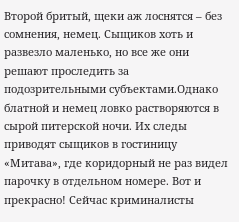Второй бритый, щеки аж лоснятся – без сомнения, немец. Сыщиков хоть и развезло маленько, но все же они решают проследить за подозрительными субъектами.Однако блатной и немец ловко растворяются в сырой питерской ночи. Их следы приводят сыщиков в гостиницу «Митава», где коридорный не раз видел парочку в отдельном номере. Вот и прекрасно! Сейчас криминалисты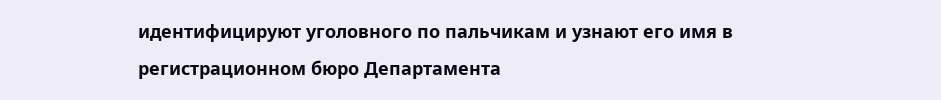идентифицируют уголовного по пальчикам и узнают его имя в регистрационном бюро Департамента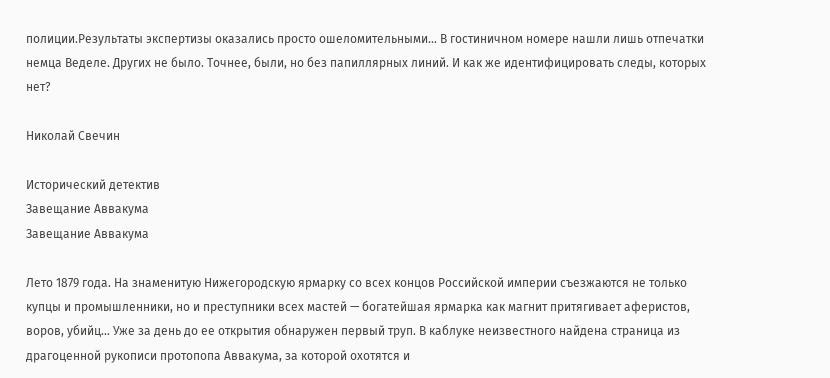полиции.Результаты экспертизы оказались просто ошеломительными… В гостиничном номере нашли лишь отпечатки немца Веделе. Других не было. Точнее, были, но без папиллярных линий. И как же идентифицировать следы, которых нет?

Николай Свечин

Исторический детектив
Завещание Аввакума
Завещание Аввакума

Лето 1879 года. На знаменитую Нижегородскую ярмарку со всех концов Российской империи съезжаются не только купцы и промышленники, но и преступники всех мастей — богатейшая ярмарка как магнит притягивает аферистов, воров, убийц… Уже за день до ее открытия обнаружен первый труп. В каблуке неизвестного найдена страница из драгоценной рукописи протопопа Аввакума, за которой охотятся и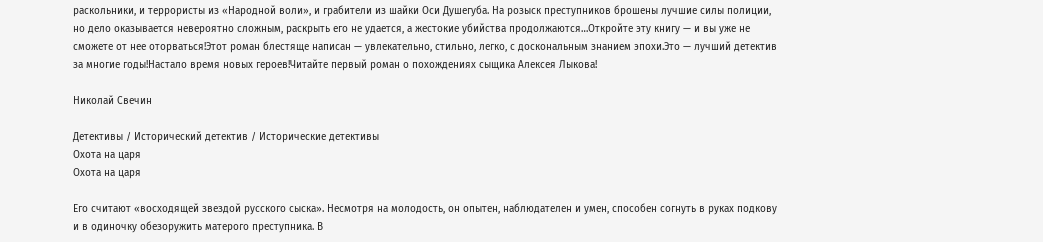раскольники, и террористы из «Народной воли», и грабители из шайки Оси Душегуба. На розыск преступников брошены лучшие силы полиции, но дело оказывается невероятно сложным, раскрыть его не удается, а жестокие убийства продолжаются…Откройте эту книгу — и вы уже не сможете от нее оторваться!Этот роман блестяще написан — увлекательно, стильно, легко, с доскональным знанием эпохи.Это — лучший детектив за многие годы!Настало время новых героев!Читайте первый роман о похождениях сыщика Алексея Лыкова!

Николай Свечин

Детективы / Исторический детектив / Исторические детективы
Охота на царя
Охота на царя

Его считают «восходящей звездой русского сыска». Несмотря на молодость, он опытен, наблюдателен и умен, способен согнуть в руках подкову и в одиночку обезоружить матерого преступника. В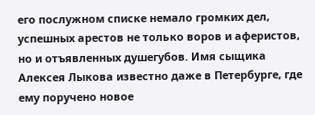его послужном списке немало громких дел, успешных арестов не только воров и аферистов, но и отъявленных душегубов. Имя сыщика Алексея Лыкова известно даже в Петербурге, где ему поручено новое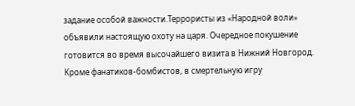задание особой важности.Террористы из «Народной воли» объявили настоящую охоту на царя. Очередное покушение готовится во время высочайшего визита в Нижний Новгород. Кроме фанатиков-бомбистов, в смертельную игру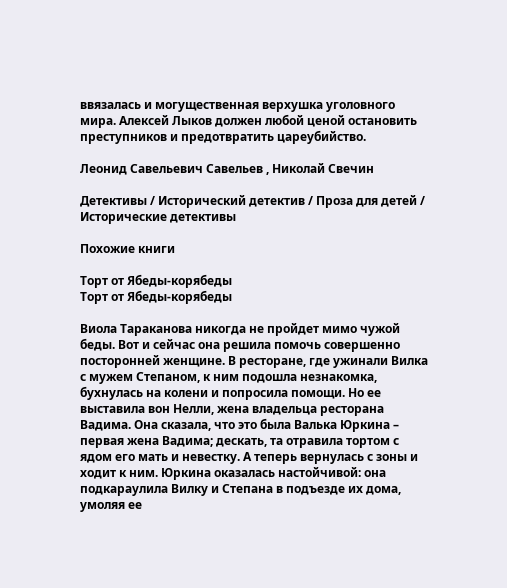ввязалась и могущественная верхушка уголовного мира. Алексей Лыков должен любой ценой остановить преступников и предотвратить цареубийство.

Леонид Савельевич Савельев , Николай Свечин

Детективы / Исторический детектив / Проза для детей / Исторические детективы

Похожие книги

Торт от Ябеды-корябеды
Торт от Ябеды-корябеды

Виола Тараканова никогда не пройдет мимо чужой беды. Вот и сейчас она решила помочь совершенно посторонней женщине. В ресторане, где ужинали Вилка с мужем Степаном, к ним подошла незнакомка, бухнулась на колени и попросила помощи. Но ее выставила вон Нелли, жена владельца ресторана Вадима. Она сказала, что это была Валька Юркина – первая жена Вадима; дескать, та отравила тортом с ядом его мать и невестку. А теперь вернулась с зоны и ходит к ним. Юркина оказалась настойчивой: она подкараулила Вилку и Степана в подъезде их дома, умоляя ее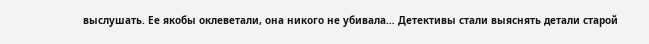выслушать. Ее якобы оклеветали, она никого не убивала… Детективы стали выяснять детали старой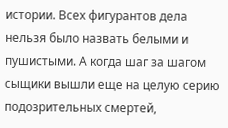истории. Всех фигурантов дела нельзя было назвать белыми и пушистыми. А когда шаг за шагом сыщики вышли еще на целую серию подозрительных смертей,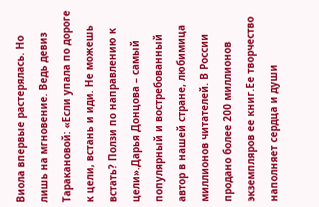Виола впервые растерялась. Но лишь на мгновение. Ведь девиз Таракановой: «Если упала по дороге к цели, встань и иди. Не можешь встать? Ползи по направлению к цели».Дарья Донцова – самый популярный и востребованный автор в нашей стране, любимица миллионов читателей. В России продано более 200 миллионов экземпляров ее книг.Ее творчество наполняет сердца и души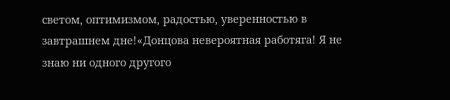светом, оптимизмом, радостью, уверенностью в завтрашнем дне!«Донцова невероятная работяга! Я не знаю ни одного другого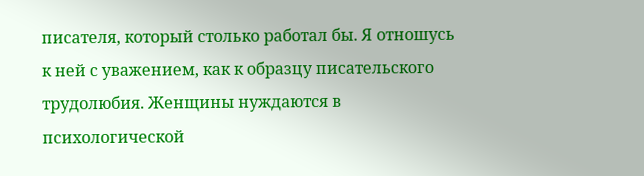писателя, который столько работал бы. Я отношусь к ней с уважением, как к образцу писательского трудолюбия. Женщины нуждаются в психологической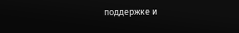поддержке и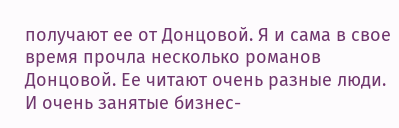получают ее от Донцовой. Я и сама в свое время прочла несколько романов Донцовой. Ее читают очень разные люди. И очень занятые бизнес-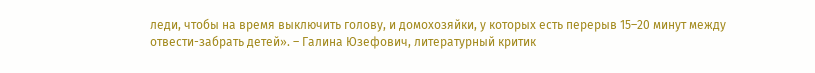леди, чтобы на время выключить голову, и домохозяйки, у которых есть перерыв 15–20 минут между отвести-забрать детей». – Галина Юзефович, литературный критик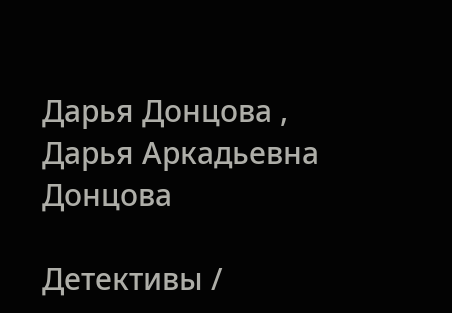Дарья Донцова , Дарья Аркадьевна Донцова

Детективы /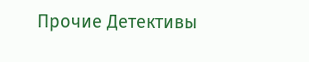Прочие Детективы